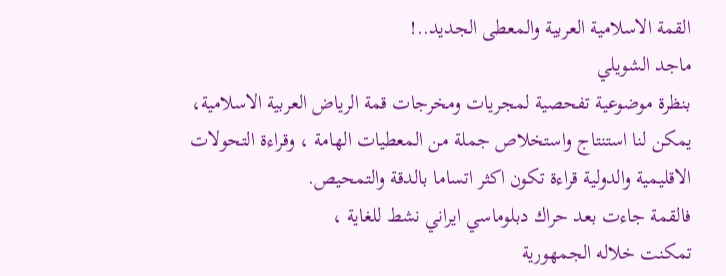القمة الاسلامية العربية والمعطى الجديد..!
ماجد الشويلي
بنظرة موضوعية تفحصية لمجريات ومخرجات قمة الرياض العربية الاسلامية، يمكن لنا استنتاج واستخلاص جملة من المعطيات الهامة ، وقراءة التحولات الاقليمية والدولية قراءة تكون اكثر اتساما بالدقة والتمحيص.
فالقمة جاءت بعد حراك دبلوماسي ايراني نشط للغاية ،
تمكنت خلاله الجمهورية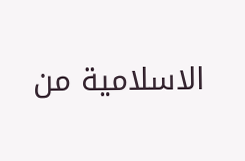الاسلامية من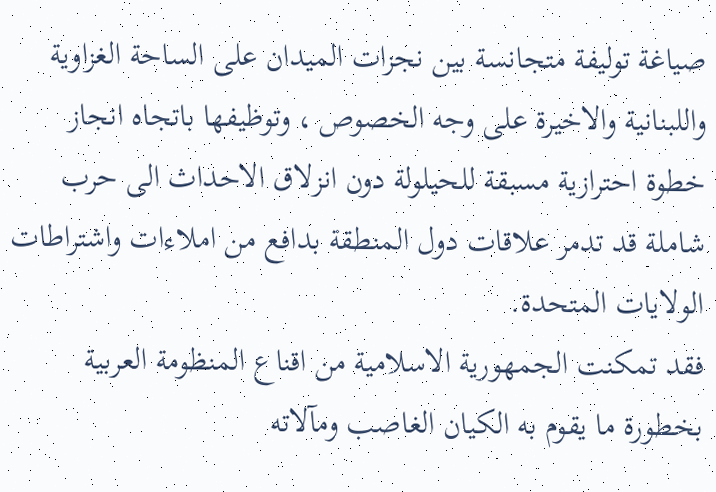صياغة توليفة متجانسة بين نجزات الميدان على الساحة الغزاوية واللبنانية والاخيرة على وجه الخصوص ، وتوظيفها باتجاه انجاز خطوة احترازية مسبقة للحيلولة دون انزلاق الاحداث الى حرب شاملة قد تدمر علاقات دول المنطقة بدافع من املاءات واشتراطات الولايات المتحدة.
فقد تمكنت الجمهورية الاسلامية من اقناع المنظومة العربية بخطورة ما يقوم به الكيان الغاصب ومآلاته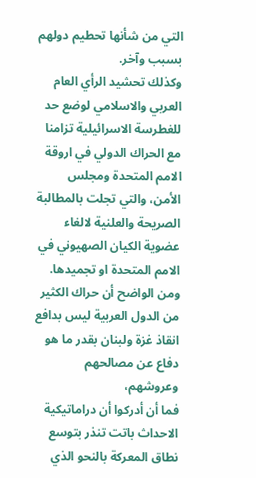التي من شأنها تحطيم دولهم بسبب وآخر.
وكذلك تحشيد الرأي العام العربي والاسلامي لوضع حد للغطرسة الاسرائيلية تزامنا مع الحراك الدولي في اروقة الامم المتحدة ومجلس الأمن، والتي تجلت بالمطالبة الصريحة والعلنية لالغاء عضوية الكيان الصهيوني في الامم المتحدة او تجميدها.
ومن الواضح أن حراك الكثير من الدول العربية ليس بدافع انقاذ غزة ولبنان بقدر ما هو دفاع عن مصالحهم وعروشهم،
فما أن أدركوا أن دراماتيكية الاحداث باتت تنذر بتوسع نطاق المعركة بالنحو الذي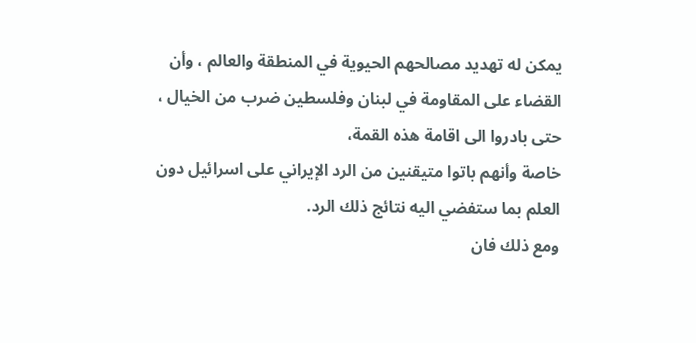يمكن له تهديد مصالحهم الحيوية في المنطقة والعالم ، وأن القضاء على المقاومة في لبنان وفلسطين ضرب من الخيال ، حتى بادروا الى اقامة هذه القمة،
خاصة وأنهم باتوا متيقنين من الرد الإيراني على اسرائيل دون العلم بما ستفضي اليه نتائج ذلك الرد.
ومع ذلك فان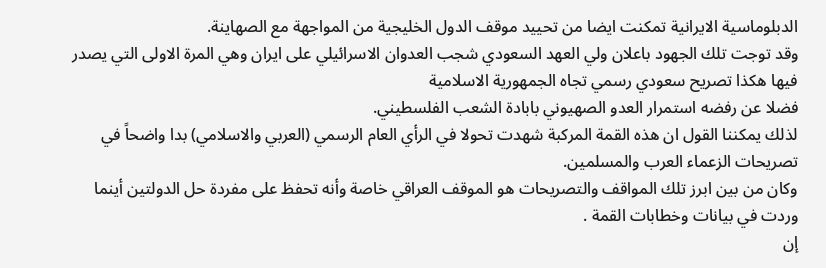الدبلوماسية الايرانية تمكنت ايضا من تحييد موقف الدول الخليجية من المواجهة مع الصهاينة.
وقد توجت تلك الجهود باعلان ولي العهد السعودي شجب العدوان الاسرائيلي على ايران وهي المرة الاولى التي يصدر فيها هكذا تصريح سعودي رسمي تجاه الجمهورية الاسلامية
فضلا عن رفضه استمرار العدو الصهيوني بابادة الشعب الفلسطيني.
لذلك يمكننا القول ان هذه القمة المركبة شهدت تحولا في الرأي العام الرسمي (العربي والاسلامي) بدا واضحاً في تصريحات الزعماء العرب والمسلمين.
وكان من بين ابرز تلك المواقف والتصريحات هو الموقف العراقي خاصة وأنه تحفظ على مفردة حل الدولتين أينما وردت في بيانات وخطابات القمة .
إن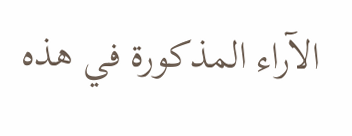الآراء المذكورة في هذه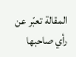المقالة تعبّر عن رأي صاحبها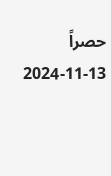حصراً
2024-11-13